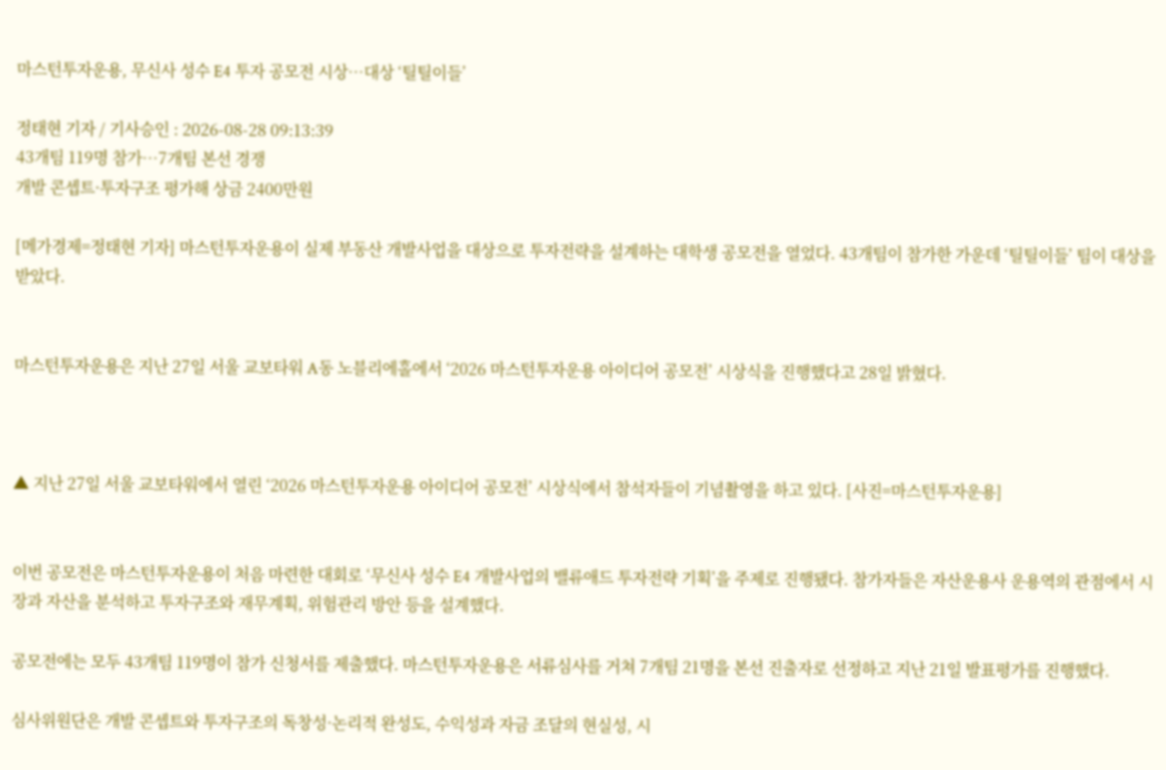마스턴투자운용, 무신사 성수 E4 투자 공모전 시상…대상 ‘틸틸이들’

정태현 기자 / 기사승인 : 2026-08-28 09:13:39
43개팀 119명 참가…7개팀 본선 경쟁
개발 콘셉트·투자구조 평가해 상금 2400만원

[메가경제=정태현 기자] 마스턴투자운용이 실제 부동산 개발사업을 대상으로 투자전략을 설계하는 대학생 공모전을 열었다. 43개팀이 참가한 가운데 ‘틸틸이들’ 팀이 대상을 받았다.


마스턴투자운용은 지난 27일 서울 교보타워 A동 노블리에홀에서 ‘2026 마스턴투자운용 아이디어 공모전’ 시상식을 진행했다고 28일 밝혔다.



▲ 지난 27일 서울 교보타워에서 열린 ‘2026 마스턴투자운용 아이디어 공모전’ 시상식에서 참석자들이 기념촬영을 하고 있다. [사진=마스턴투자운용]


이번 공모전은 마스턴투자운용이 처음 마련한 대회로 ‘무신사 성수 E4 개발사업의 밸류애드 투자전략 기획’을 주제로 진행됐다. 참가자들은 자산운용사 운용역의 관점에서 시장과 자산을 분석하고 투자구조와 재무계획, 위험관리 방안 등을 설계했다.

공모전에는 모두 43개팀 119명이 참가 신청서를 제출했다. 마스턴투자운용은 서류심사를 거쳐 7개팀 21명을 본선 진출자로 선정하고 지난 21일 발표평가를 진행했다.

심사위원단은 개발 콘셉트와 투자구조의 독창성·논리적 완성도, 수익성과 자금 조달의 현실성, 시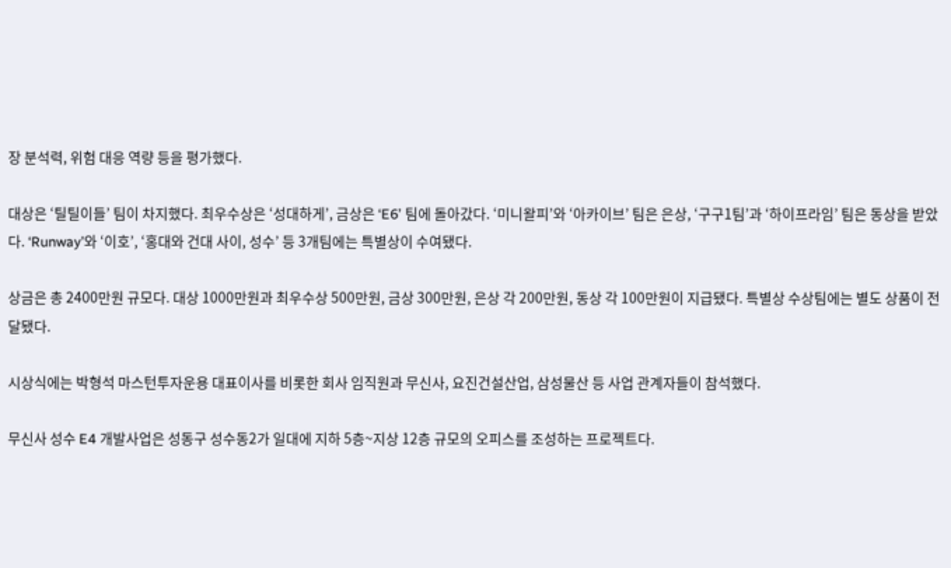장 분석력, 위험 대응 역량 등을 평가했다.

대상은 ‘틸틸이들’ 팀이 차지했다. 최우수상은 ‘성대하게’, 금상은 ‘E6’ 팀에 돌아갔다. ‘미니왈피’와 ‘아카이브’ 팀은 은상, ‘구구1팀’과 ‘하이프라임’ 팀은 동상을 받았다. ‘Runway’와 ‘이호’, ‘홍대와 건대 사이, 성수’ 등 3개팀에는 특별상이 수여됐다.

상금은 총 2400만원 규모다. 대상 1000만원과 최우수상 500만원, 금상 300만원, 은상 각 200만원, 동상 각 100만원이 지급됐다. 특별상 수상팀에는 별도 상품이 전달됐다.

시상식에는 박형석 마스턴투자운용 대표이사를 비롯한 회사 임직원과 무신사, 요진건설산업, 삼성물산 등 사업 관계자들이 참석했다.

무신사 성수 E4 개발사업은 성동구 성수동2가 일대에 지하 5층~지상 12층 규모의 오피스를 조성하는 프로젝트다.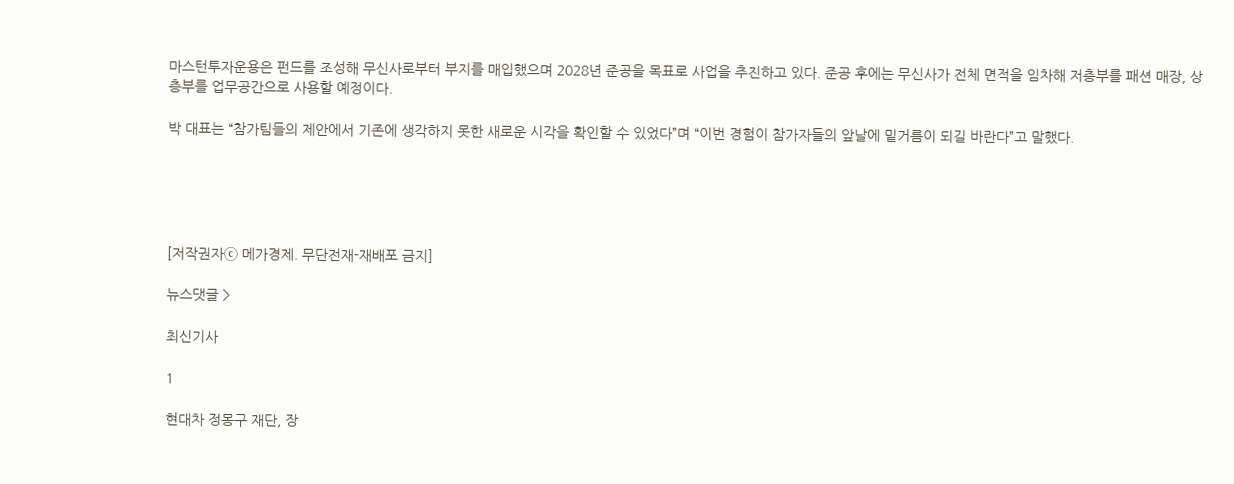마스턴투자운용은 펀드를 조성해 무신사로부터 부지를 매입했으며 2028년 준공을 목표로 사업을 추진하고 있다. 준공 후에는 무신사가 전체 면적을 임차해 저층부를 패션 매장, 상층부를 업무공간으로 사용할 예정이다.

박 대표는 “참가팀들의 제안에서 기존에 생각하지 못한 새로운 시각을 확인할 수 있었다”며 “이번 경험이 참가자들의 앞날에 밑거름이 되길 바란다”고 말했다.





[저작권자ⓒ 메가경제. 무단전재-재배포 금지]

뉴스댓글 >

최신기사

1

현대차 정몽구 재단, 장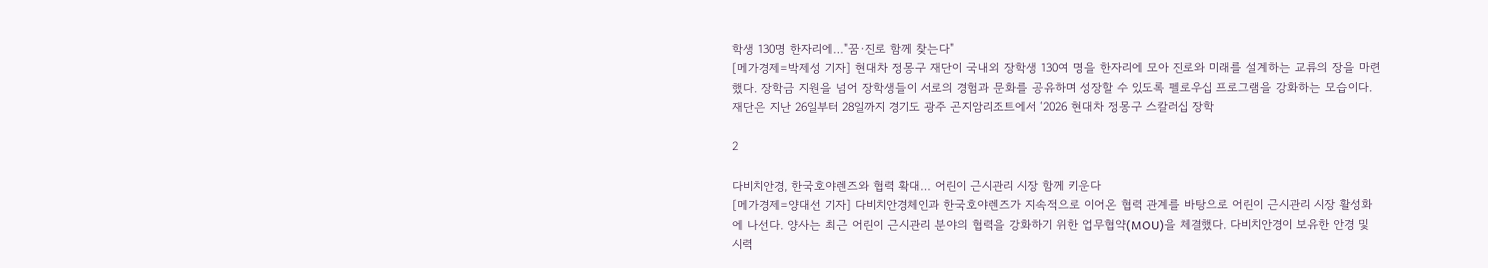학생 130명 한자리에…"꿈·진로 함께 찾는다"
[메가경제=박제성 기자] 현대차 정몽구 재단이 국내외 장학생 130여 명을 한자리에 모아 진로와 미래를 설계하는 교류의 장을 마련했다. 장학금 지원을 넘어 장학생들이 서로의 경험과 문화를 공유하며 성장할 수 있도록 펠로우십 프로그램을 강화하는 모습이다. 재단은 지난 26일부터 28일까지 경기도 광주 곤지암리조트에서 ‘2026 현대차 정몽구 스칼러십 장학

2

다비치안경, 한국호야렌즈와 협력 확대… 어린이 근시관리 시장 함께 키운다
[메가경제=양대선 기자] 다비치안경체인과 한국호야렌즈가 지속적으로 이어온 협력 관계를 바탕으로 어린이 근시관리 시장 활성화에 나선다. 양사는 최근 어린이 근시관리 분야의 협력을 강화하기 위한 업무협약(MOU)을 체결했다. 다비치안경이 보유한 안경 및 시력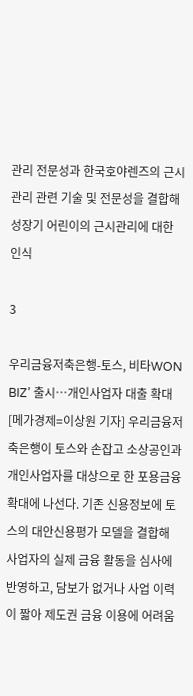관리 전문성과 한국호야렌즈의 근시관리 관련 기술 및 전문성을 결합해 성장기 어린이의 근시관리에 대한 인식

3

우리금융저축은행-토스, 비타WON BIZ’ 출시…개인사업자 대출 확대
[메가경제=이상원 기자] 우리금융저축은행이 토스와 손잡고 소상공인과 개인사업자를 대상으로 한 포용금융 확대에 나선다. 기존 신용정보에 토스의 대안신용평가 모델을 결합해 사업자의 실제 금융 활동을 심사에 반영하고, 담보가 없거나 사업 이력이 짧아 제도권 금융 이용에 어려움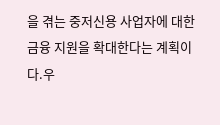을 겪는 중저신용 사업자에 대한 금융 지원을 확대한다는 계획이다.우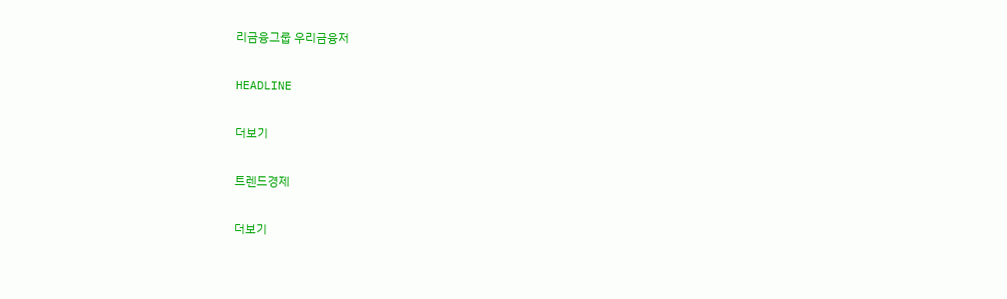리금융그룹 우리금융저

HEADLINE

더보기

트렌드경제

더보기